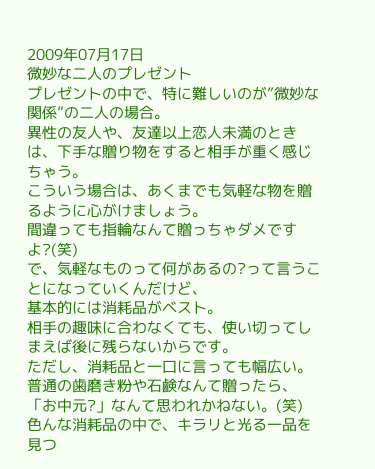2009年07月17日
微妙な二人のプレゼント
プレゼントの中で、特に難しいのが”微妙な関係”の二人の場合。
異性の友人や、友達以上恋人未満のときは、下手な贈り物をすると相手が重く感じちゃう。
こういう場合は、あくまでも気軽な物を贈るように心がけましょう。
間違っても指輪なんて贈っちゃダメですよ?(笑)
で、気軽なものって何があるの?って言うことになっていくんだけど、
基本的には消耗品がベスト。
相手の趣味に合わなくても、使い切ってしまえば後に残らないからです。
ただし、消耗品と一口に言っても幅広い。
普通の歯磨き粉や石鹸なんて贈ったら、「お中元?」なんて思われかねない。(笑)
色んな消耗品の中で、キラリと光る一品を見つ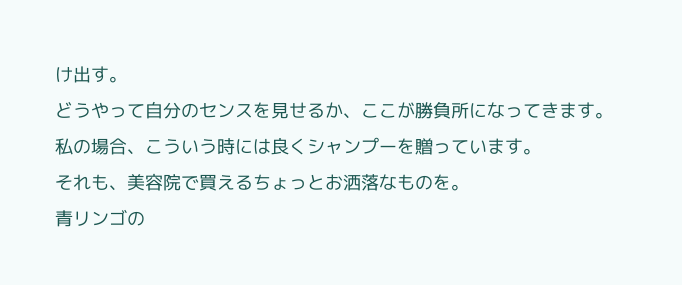け出す。
どうやって自分のセンスを見せるか、ここが勝負所になってきます。
私の場合、こういう時には良くシャンプーを贈っています。
それも、美容院で買えるちょっとお洒落なものを。
青リンゴの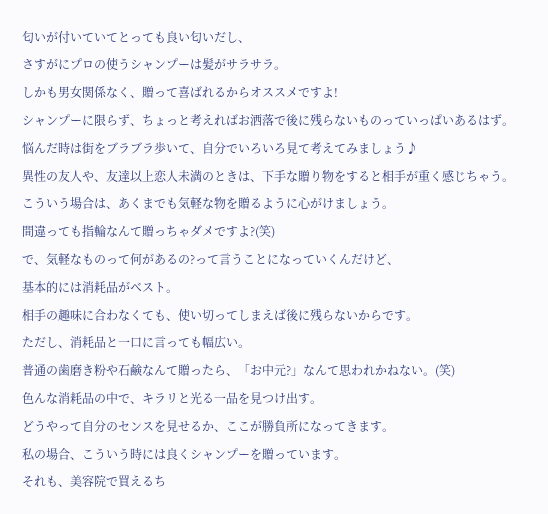匂いが付いていてとっても良い匂いだし、
さすがにプロの使うシャンプーは髪がサラサラ。
しかも男女関係なく、贈って喜ばれるからオススメですよ!
シャンプーに限らず、ちょっと考えればお洒落で後に残らないものっていっぱいあるはず。
悩んだ時は街をブラブラ歩いて、自分でいろいろ見て考えてみましょう♪
異性の友人や、友達以上恋人未満のときは、下手な贈り物をすると相手が重く感じちゃう。
こういう場合は、あくまでも気軽な物を贈るように心がけましょう。
間違っても指輪なんて贈っちゃダメですよ?(笑)
で、気軽なものって何があるの?って言うことになっていくんだけど、
基本的には消耗品がベスト。
相手の趣味に合わなくても、使い切ってしまえば後に残らないからです。
ただし、消耗品と一口に言っても幅広い。
普通の歯磨き粉や石鹸なんて贈ったら、「お中元?」なんて思われかねない。(笑)
色んな消耗品の中で、キラリと光る一品を見つけ出す。
どうやって自分のセンスを見せるか、ここが勝負所になってきます。
私の場合、こういう時には良くシャンプーを贈っています。
それも、美容院で買えるち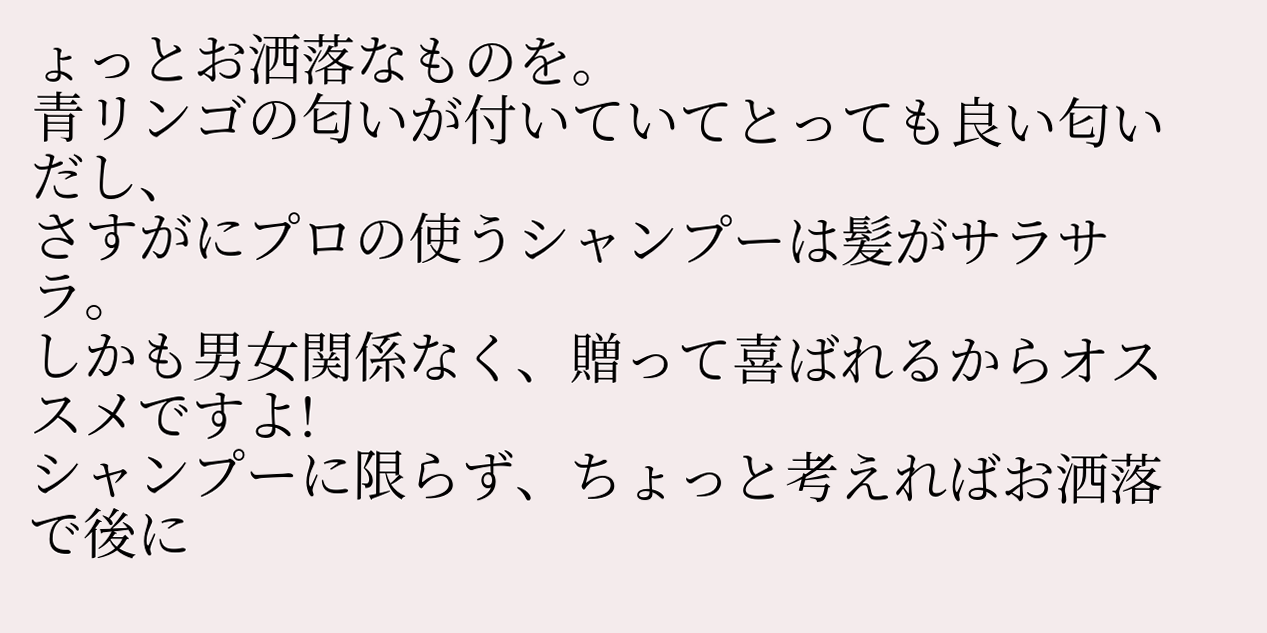ょっとお洒落なものを。
青リンゴの匂いが付いていてとっても良い匂いだし、
さすがにプロの使うシャンプーは髪がサラサラ。
しかも男女関係なく、贈って喜ばれるからオススメですよ!
シャンプーに限らず、ちょっと考えればお洒落で後に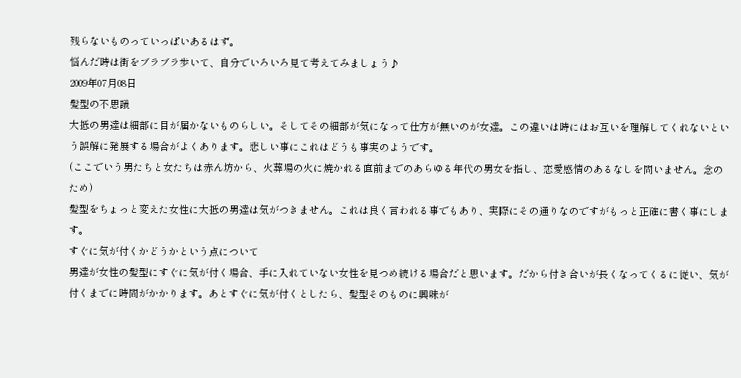残らないものっていっぱいあるはず。
悩んだ時は街をブラブラ歩いて、自分でいろいろ見て考えてみましょう♪
2009年07月08日
髪型の不思議
大抵の男達は細部に目が届かないものらしい。そしてその細部が気になって仕方が無いのが女達。この違いは時にはお互いを理解してくれないという誤解に発展する場合がよくあります。悲しい事にこれはどうも事実のようです。
(ここでいう男たちと女たちは赤ん坊から、火葬場の火に焼かれる直前までのあらゆる年代の男女を指し、恋愛感情のあるなしを問いません。念のため)
髪型をちょっと変えた女性に大抵の男達は気がつきません。これは良く言われる事でもあり、実際にその通りなのですがもっと正確に書く事にします。
すぐに気が付くかどうかという点について
男達が女性の髪型にすぐに気が付く場合、手に入れていない女性を見つめ続ける場合だと思います。だから付き合いが長くなってくるに従い、気が付くまでに時間がかかります。あとすぐに気が付くとしたら、髪型そのものに興味が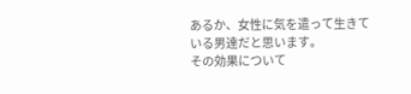あるか、女性に気を遣って生きている男達だと思います。
その効果について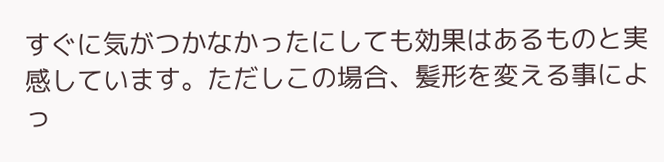すぐに気がつかなかったにしても効果はあるものと実感しています。ただしこの場合、髪形を変える事によっ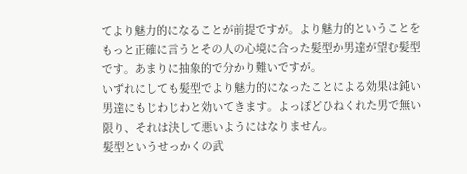てより魅力的になることが前提ですが。より魅力的ということをもっと正確に言うとその人の心境に合った髪型か男達が望む髪型です。あまりに抽象的で分かり難いですが。
いずれにしても髪型でより魅力的になったことによる効果は鈍い男達にもじわじわと効いてきます。よっぽどひねくれた男で無い限り、それは決して悪いようにはなりません。
髪型というせっかくの武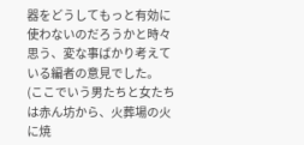器をどうしてもっと有効に使わないのだろうかと時々思う、変な事ばかり考えている編者の意見でした。
(ここでいう男たちと女たちは赤ん坊から、火葬場の火に焼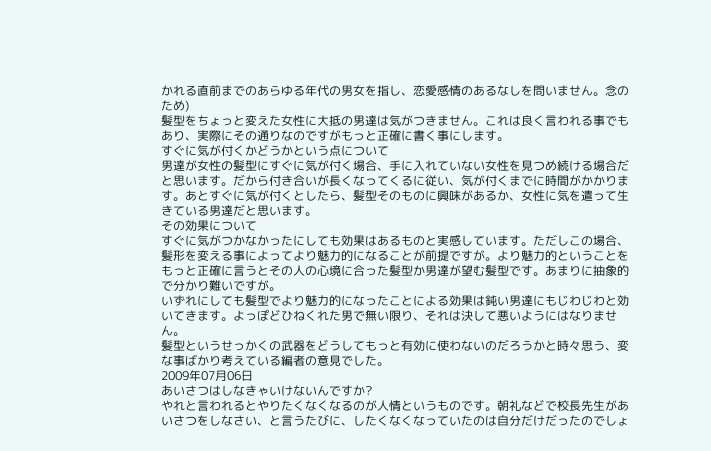かれる直前までのあらゆる年代の男女を指し、恋愛感情のあるなしを問いません。念のため)
髪型をちょっと変えた女性に大抵の男達は気がつきません。これは良く言われる事でもあり、実際にその通りなのですがもっと正確に書く事にします。
すぐに気が付くかどうかという点について
男達が女性の髪型にすぐに気が付く場合、手に入れていない女性を見つめ続ける場合だと思います。だから付き合いが長くなってくるに従い、気が付くまでに時間がかかります。あとすぐに気が付くとしたら、髪型そのものに興味があるか、女性に気を遣って生きている男達だと思います。
その効果について
すぐに気がつかなかったにしても効果はあるものと実感しています。ただしこの場合、髪形を変える事によってより魅力的になることが前提ですが。より魅力的ということをもっと正確に言うとその人の心境に合った髪型か男達が望む髪型です。あまりに抽象的で分かり難いですが。
いずれにしても髪型でより魅力的になったことによる効果は鈍い男達にもじわじわと効いてきます。よっぽどひねくれた男で無い限り、それは決して悪いようにはなりません。
髪型というせっかくの武器をどうしてもっと有効に使わないのだろうかと時々思う、変な事ばかり考えている編者の意見でした。
2009年07月06日
あいさつはしなきゃいけないんですか?
やれと言われるとやりたくなくなるのが人情というものです。朝礼などで校長先生があいさつをしなさい、と言うたびに、したくなくなっていたのは自分だけだったのでしょ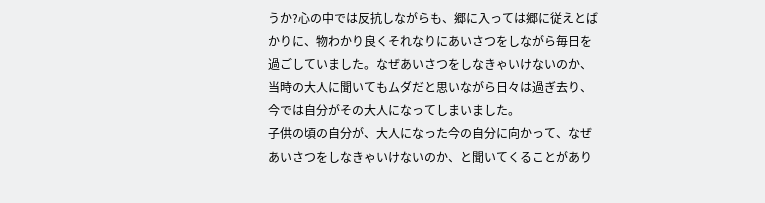うか?心の中では反抗しながらも、郷に入っては郷に従えとばかりに、物わかり良くそれなりにあいさつをしながら毎日を過ごしていました。なぜあいさつをしなきゃいけないのか、当時の大人に聞いてもムダだと思いながら日々は過ぎ去り、今では自分がその大人になってしまいました。
子供の頃の自分が、大人になった今の自分に向かって、なぜあいさつをしなきゃいけないのか、と聞いてくることがあり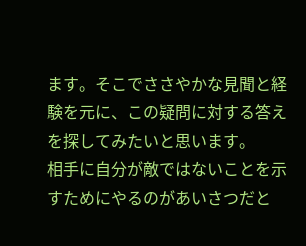ます。そこでささやかな見聞と経験を元に、この疑問に対する答えを探してみたいと思います。
相手に自分が敵ではないことを示すためにやるのがあいさつだと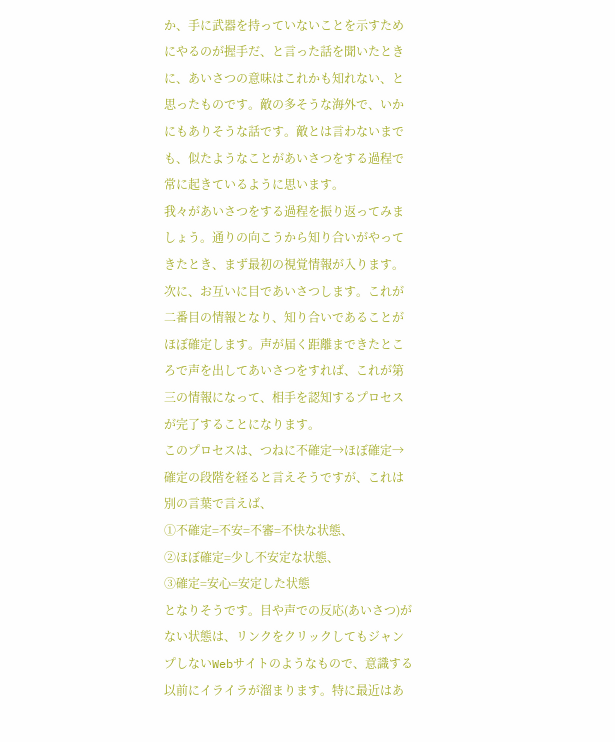か、手に武器を持っていないことを示すためにやるのが握手だ、と言った話を聞いたときに、あいさつの意味はこれかも知れない、と思ったものです。敵の多そうな海外で、いかにもありそうな話です。敵とは言わないまでも、似たようなことがあいさつをする過程で常に起きているように思います。
我々があいさつをする過程を振り返ってみましょう。通りの向こうから知り合いがやってきたとき、まず最初の視覚情報が入ります。次に、お互いに目であいさつします。これが二番目の情報となり、知り合いであることがほぼ確定します。声が届く距離まできたところで声を出してあいさつをすれば、これが第三の情報になって、相手を認知するプロセスが完了することになります。
このプロセスは、つねに不確定→ほぼ確定→確定の段階を経ると言えそうですが、これは別の言葉で言えば、
①不確定=不安=不審=不快な状態、
②ほぼ確定=少し不安定な状態、
③確定=安心=安定した状態
となりそうです。目や声での反応(あいさつ)がない状態は、リンクをクリックしてもジャンプしないWebサイトのようなもので、意識する以前にイライラが溜まります。特に最近はあ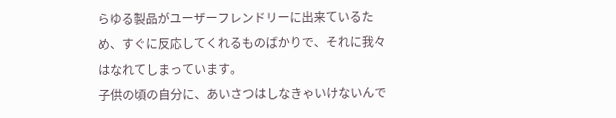らゆる製品がユーザーフレンドリーに出来ているため、すぐに反応してくれるものばかりで、それに我々はなれてしまっています。
子供の頃の自分に、あいさつはしなきゃいけないんで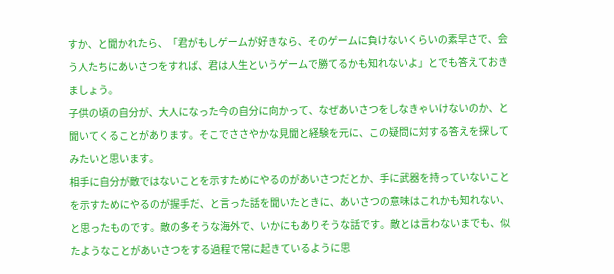すか、と聞かれたら、「君がもしゲームが好きなら、そのゲームに負けないくらいの素早さで、会う人たちにあいさつをすれば、君は人生というゲームで勝てるかも知れないよ」とでも答えておきましょう。
子供の頃の自分が、大人になった今の自分に向かって、なぜあいさつをしなきゃいけないのか、と聞いてくることがあります。そこでささやかな見聞と経験を元に、この疑問に対する答えを探してみたいと思います。
相手に自分が敵ではないことを示すためにやるのがあいさつだとか、手に武器を持っていないことを示すためにやるのが握手だ、と言った話を聞いたときに、あいさつの意味はこれかも知れない、と思ったものです。敵の多そうな海外で、いかにもありそうな話です。敵とは言わないまでも、似たようなことがあいさつをする過程で常に起きているように思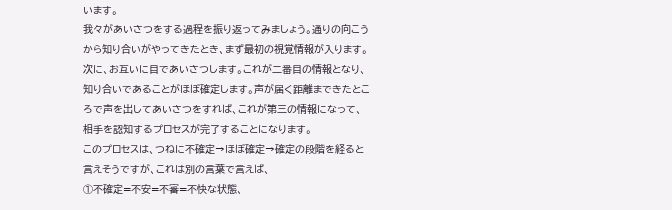います。
我々があいさつをする過程を振り返ってみましょう。通りの向こうから知り合いがやってきたとき、まず最初の視覚情報が入ります。次に、お互いに目であいさつします。これが二番目の情報となり、知り合いであることがほぼ確定します。声が届く距離まできたところで声を出してあいさつをすれば、これが第三の情報になって、相手を認知するプロセスが完了することになります。
このプロセスは、つねに不確定→ほぼ確定→確定の段階を経ると言えそうですが、これは別の言葉で言えば、
①不確定=不安=不審=不快な状態、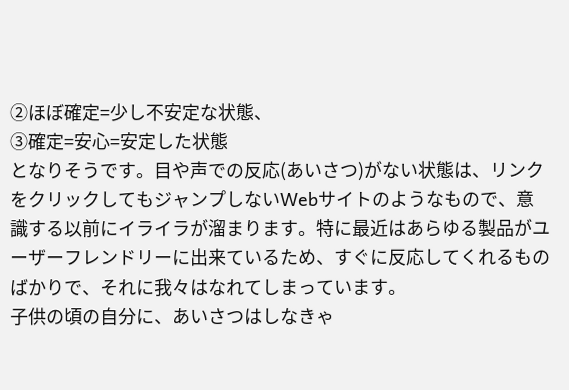②ほぼ確定=少し不安定な状態、
③確定=安心=安定した状態
となりそうです。目や声での反応(あいさつ)がない状態は、リンクをクリックしてもジャンプしないWebサイトのようなもので、意識する以前にイライラが溜まります。特に最近はあらゆる製品がユーザーフレンドリーに出来ているため、すぐに反応してくれるものばかりで、それに我々はなれてしまっています。
子供の頃の自分に、あいさつはしなきゃ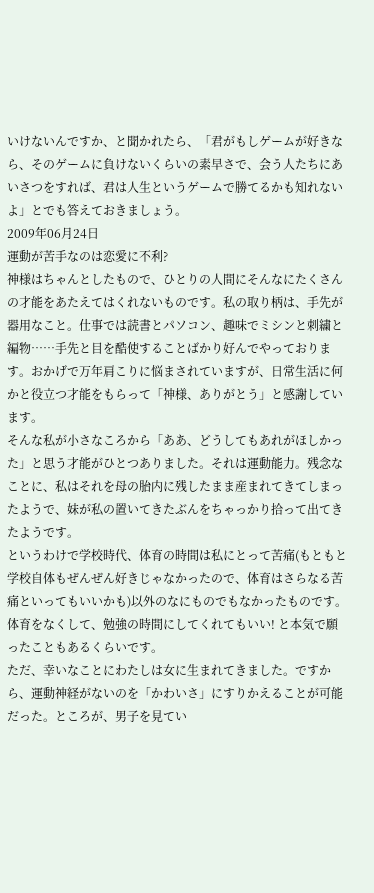いけないんですか、と聞かれたら、「君がもしゲームが好きなら、そのゲームに負けないくらいの素早さで、会う人たちにあいさつをすれば、君は人生というゲームで勝てるかも知れないよ」とでも答えておきましょう。
2009年06月24日
運動が苦手なのは恋愛に不利?
神様はちゃんとしたもので、ひとりの人間にそんなにたくさんの才能をあたえてはくれないものです。私の取り柄は、手先が器用なこと。仕事では読書とパソコン、趣味でミシンと刺繍と編物……手先と目を酷使することばかり好んでやっております。おかげで万年肩こりに悩まされていますが、日常生活に何かと役立つ才能をもらって「神様、ありがとう」と感謝しています。
そんな私が小さなころから「ああ、どうしてもあれがほしかった」と思う才能がひとつありました。それは運動能力。残念なことに、私はそれを母の胎内に残したまま産まれてきてしまったようで、妹が私の置いてきたぶんをちゃっかり拾って出てきたようです。
というわけで学校時代、体育の時間は私にとって苦痛(もともと学校自体もぜんぜん好きじゃなかったので、体育はさらなる苦痛といってもいいかも)以外のなにものでもなかったものです。体育をなくして、勉強の時間にしてくれてもいい! と本気で願ったこともあるくらいです。
ただ、幸いなことにわたしは女に生まれてきました。ですから、運動神経がないのを「かわいさ」にすりかえることが可能だった。ところが、男子を見てい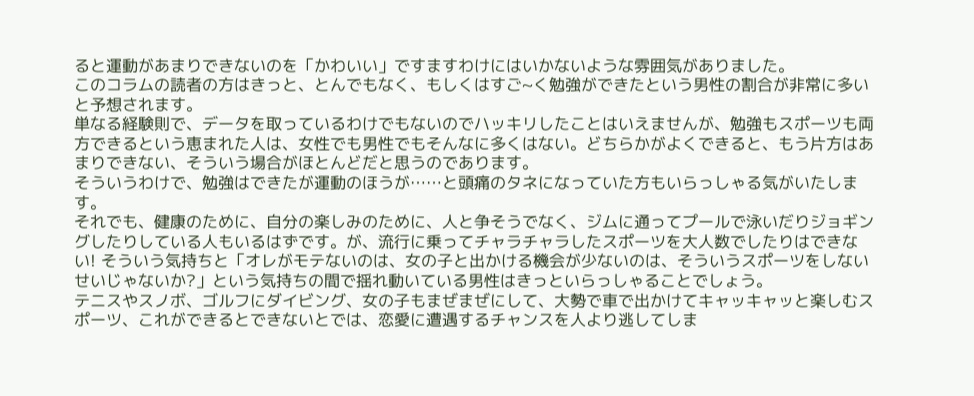ると運動があまりできないのを「かわいい」ですますわけにはいかないような雰囲気がありました。
このコラムの読者の方はきっと、とんでもなく、もしくはすご~く勉強ができたという男性の割合が非常に多いと予想されます。
単なる経験則で、データを取っているわけでもないのでハッキリしたことはいえませんが、勉強もスポーツも両方できるという恵まれた人は、女性でも男性でもそんなに多くはない。どちらかがよくできると、もう片方はあまりできない、そういう場合がほとんどだと思うのであります。
そういうわけで、勉強はできたが運動のほうが……と頭痛のタネになっていた方もいらっしゃる気がいたします。
それでも、健康のために、自分の楽しみのために、人と争そうでなく、ジムに通ってプールで泳いだりジョギングしたりしている人もいるはずです。が、流行に乗ってチャラチャラしたスポーツを大人数でしたりはできない! そういう気持ちと「オレがモテないのは、女の子と出かける機会が少ないのは、そういうスポーツをしないせいじゃないか?」という気持ちの間で揺れ動いている男性はきっといらっしゃることでしょう。
テニスやスノボ、ゴルフにダイビング、女の子もまぜまぜにして、大勢で車で出かけてキャッキャッと楽しむスポーツ、これができるとできないとでは、恋愛に遭遇するチャンスを人より逃してしま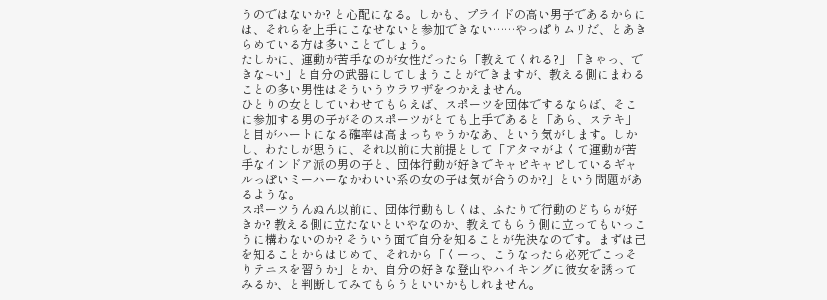うのではないか? と心配になる。しかも、プライドの高い男子であるからには、それらを上手にこなせないと参加できない……やっぱりムリだ、とあきらめている方は多いことでしょう。
たしかに、運動が苦手なのが女性だったら「教えてくれる?」「きゃっ、できな~い」と自分の武器にしてしまうことができますが、教える側にまわることの多い男性はそういうウラワザをつかえません。
ひとりの女としていわせてもらえば、スポーツを団体でするならば、そこに参加する男の子がそのスポーツがとても上手であると「あら、ステキ」と目がハートになる確率は高まっちゃうかなあ、という気がします。しかし、わたしが思うに、それ以前に大前提として「アタマがよくて運動が苦手なインドア派の男の子と、団体行動が好きでキャピキャピしているギャルっぽいミーハーなかわいい系の女の子は気が合うのか?」という問題があるような。
スポーツうんぬん以前に、団体行動もしくは、ふたりで行動のどちらが好きか? 教える側に立たないといやなのか、教えてもらう側に立ってもいっこうに構わないのか? そういう面で自分を知ることが先決なのです。まずは己を知ることからはじめて、それから「くーっ、こうなったら必死でこっそりテニスを習うか」とか、自分の好きな登山やハイキングに彼女を誘ってみるか、と判断してみてもらうといいかもしれません。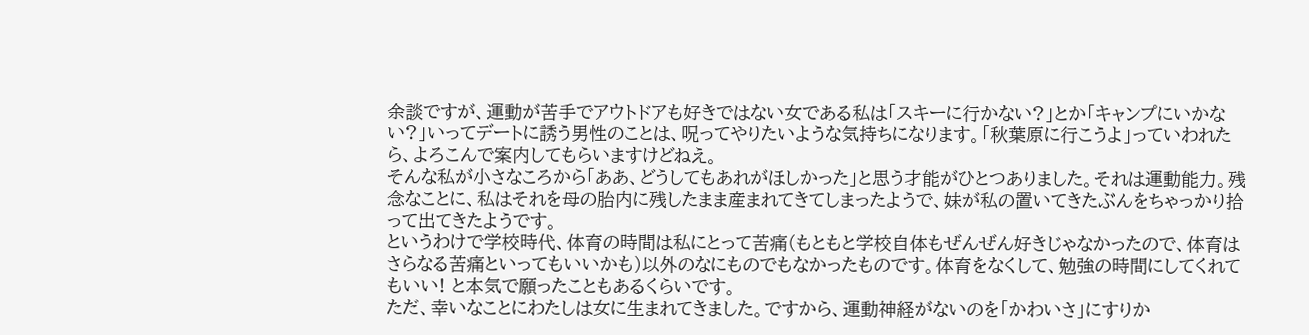余談ですが、運動が苦手でアウトドアも好きではない女である私は「スキーに行かない?」とか「キャンプにいかない?」いってデートに誘う男性のことは、呪ってやりたいような気持ちになります。「秋葉原に行こうよ」っていわれたら、よろこんで案内してもらいますけどねえ。
そんな私が小さなころから「ああ、どうしてもあれがほしかった」と思う才能がひとつありました。それは運動能力。残念なことに、私はそれを母の胎内に残したまま産まれてきてしまったようで、妹が私の置いてきたぶんをちゃっかり拾って出てきたようです。
というわけで学校時代、体育の時間は私にとって苦痛(もともと学校自体もぜんぜん好きじゃなかったので、体育はさらなる苦痛といってもいいかも)以外のなにものでもなかったものです。体育をなくして、勉強の時間にしてくれてもいい! と本気で願ったこともあるくらいです。
ただ、幸いなことにわたしは女に生まれてきました。ですから、運動神経がないのを「かわいさ」にすりか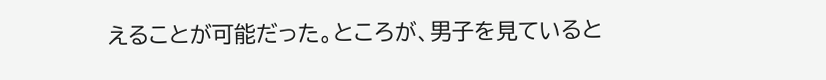えることが可能だった。ところが、男子を見ていると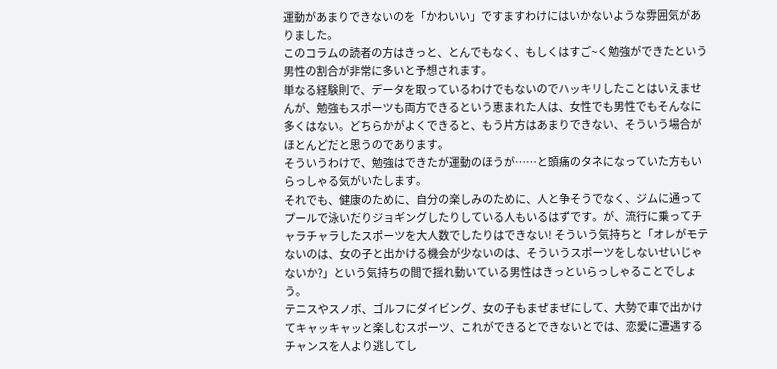運動があまりできないのを「かわいい」ですますわけにはいかないような雰囲気がありました。
このコラムの読者の方はきっと、とんでもなく、もしくはすご~く勉強ができたという男性の割合が非常に多いと予想されます。
単なる経験則で、データを取っているわけでもないのでハッキリしたことはいえませんが、勉強もスポーツも両方できるという恵まれた人は、女性でも男性でもそんなに多くはない。どちらかがよくできると、もう片方はあまりできない、そういう場合がほとんどだと思うのであります。
そういうわけで、勉強はできたが運動のほうが……と頭痛のタネになっていた方もいらっしゃる気がいたします。
それでも、健康のために、自分の楽しみのために、人と争そうでなく、ジムに通ってプールで泳いだりジョギングしたりしている人もいるはずです。が、流行に乗ってチャラチャラしたスポーツを大人数でしたりはできない! そういう気持ちと「オレがモテないのは、女の子と出かける機会が少ないのは、そういうスポーツをしないせいじゃないか?」という気持ちの間で揺れ動いている男性はきっといらっしゃることでしょう。
テニスやスノボ、ゴルフにダイビング、女の子もまぜまぜにして、大勢で車で出かけてキャッキャッと楽しむスポーツ、これができるとできないとでは、恋愛に遭遇するチャンスを人より逃してし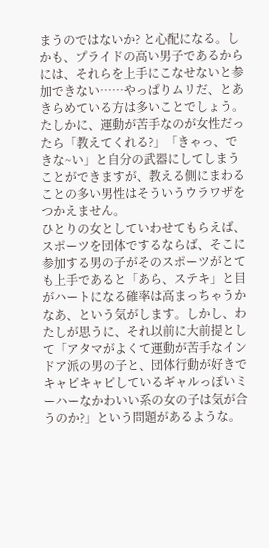まうのではないか? と心配になる。しかも、プライドの高い男子であるからには、それらを上手にこなせないと参加できない……やっぱりムリだ、とあきらめている方は多いことでしょう。
たしかに、運動が苦手なのが女性だったら「教えてくれる?」「きゃっ、できな~い」と自分の武器にしてしまうことができますが、教える側にまわることの多い男性はそういうウラワザをつかえません。
ひとりの女としていわせてもらえば、スポーツを団体でするならば、そこに参加する男の子がそのスポーツがとても上手であると「あら、ステキ」と目がハートになる確率は高まっちゃうかなあ、という気がします。しかし、わたしが思うに、それ以前に大前提として「アタマがよくて運動が苦手なインドア派の男の子と、団体行動が好きでキャピキャピしているギャルっぽいミーハーなかわいい系の女の子は気が合うのか?」という問題があるような。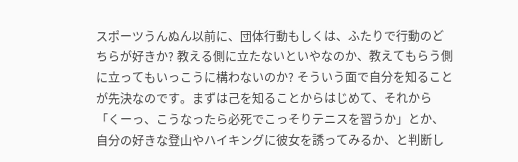スポーツうんぬん以前に、団体行動もしくは、ふたりで行動のどちらが好きか? 教える側に立たないといやなのか、教えてもらう側に立ってもいっこうに構わないのか? そういう面で自分を知ることが先決なのです。まずは己を知ることからはじめて、それから「くーっ、こうなったら必死でこっそりテニスを習うか」とか、自分の好きな登山やハイキングに彼女を誘ってみるか、と判断し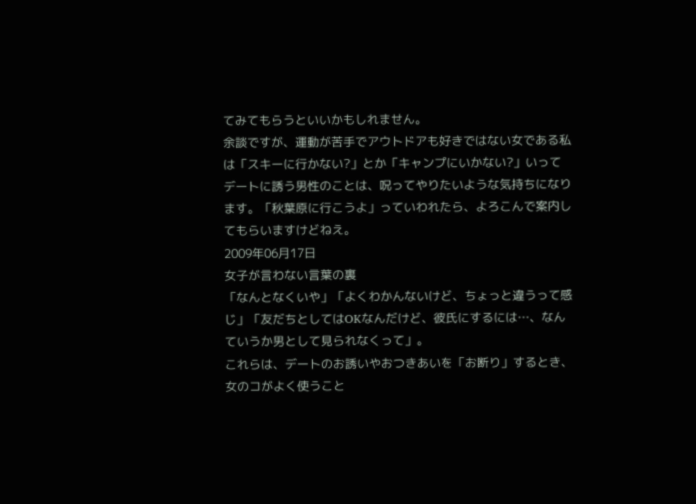てみてもらうといいかもしれません。
余談ですが、運動が苦手でアウトドアも好きではない女である私は「スキーに行かない?」とか「キャンプにいかない?」いってデートに誘う男性のことは、呪ってやりたいような気持ちになります。「秋葉原に行こうよ」っていわれたら、よろこんで案内してもらいますけどねえ。
2009年06月17日
女子が言わない言葉の裏
「なんとなくいや」「よくわかんないけど、ちょっと違うって感じ」「友だちとしてはOKなんだけど、彼氏にするには…、なんていうか男として見られなくって」。
これらは、デートのお誘いやおつきあいを「お断り」するとき、女のコがよく使うこと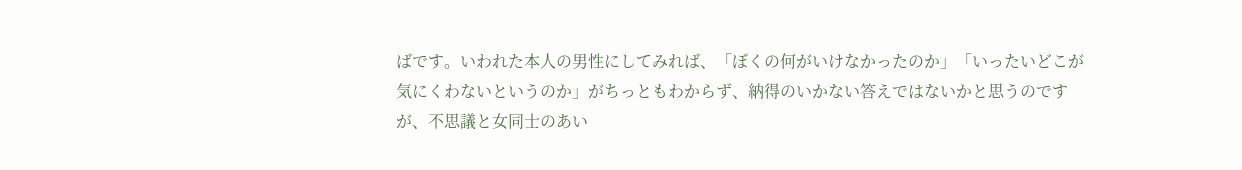ばです。いわれた本人の男性にしてみれば、「ぼくの何がいけなかったのか」「いったいどこが気にくわないというのか」がちっともわからず、納得のいかない答えではないかと思うのですが、不思議と女同士のあい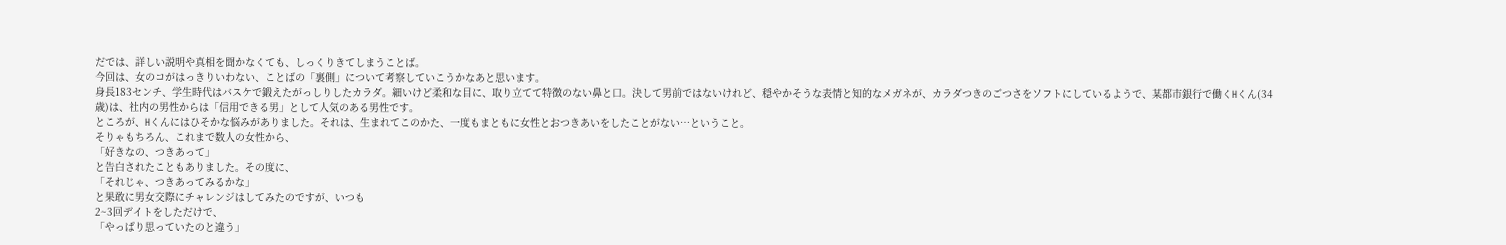だでは、詳しい説明や真相を聞かなくても、しっくりきてしまうことば。
今回は、女のコがはっきりいわない、ことばの「裏側」について考察していこうかなあと思います。
身長183センチ、学生時代はバスケで鍛えたがっしりしたカラダ。細いけど柔和な目に、取り立てて特徴のない鼻と口。決して男前ではないけれど、穏やかそうな表情と知的なメガネが、カラダつきのごつさをソフトにしているようで、某都市銀行で働くHくん(34歳)は、社内の男性からは「信用できる男」として人気のある男性です。
ところが、Hくんにはひそかな悩みがありました。それは、生まれてこのかた、一度もまともに女性とおつきあいをしたことがない…ということ。
そりゃもちろん、これまで数人の女性から、
「好きなの、つきあって」
と告白されたこともありました。その度に、
「それじゃ、つきあってみるかな」
と果敢に男女交際にチャレンジはしてみたのですが、いつも
2~3回デイトをしただけで、
「やっぱり思っていたのと違う」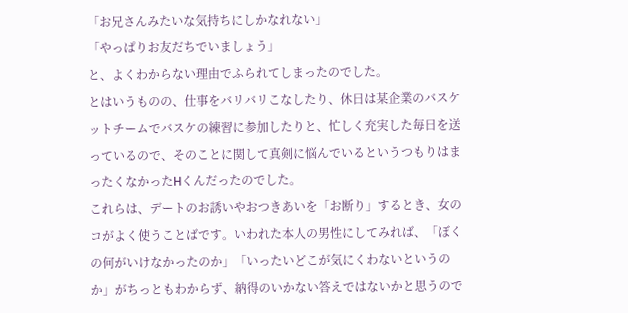「お兄さんみたいな気持ちにしかなれない」
「やっぱりお友だちでいましょう」
と、よくわからない理由でふられてしまったのでした。
とはいうものの、仕事をバリバリこなしたり、休日は某企業のバスケットチームでバスケの練習に参加したりと、忙しく充実した毎日を送っているので、そのことに関して真剣に悩んでいるというつもりはまったくなかったHくんだったのでした。
これらは、デートのお誘いやおつきあいを「お断り」するとき、女のコがよく使うことばです。いわれた本人の男性にしてみれば、「ぼくの何がいけなかったのか」「いったいどこが気にくわないというのか」がちっともわからず、納得のいかない答えではないかと思うので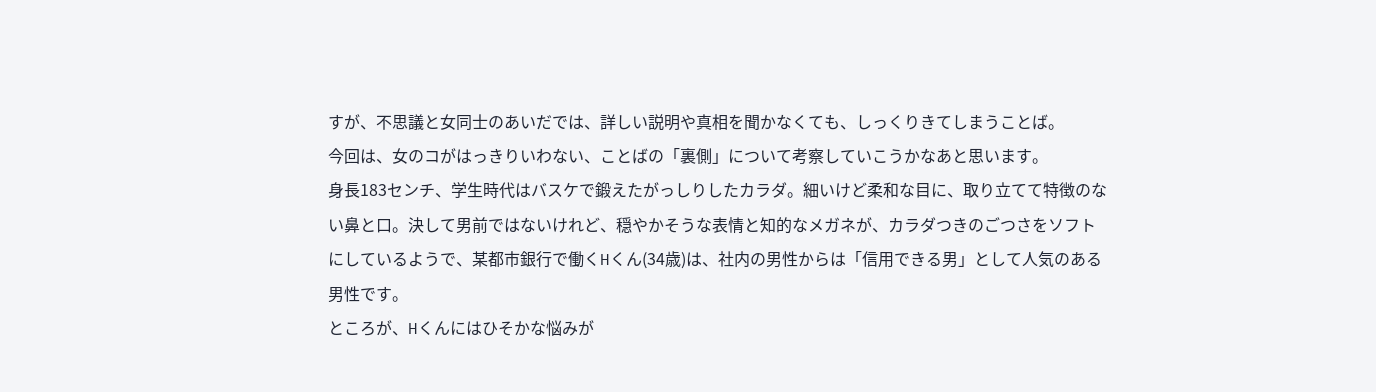すが、不思議と女同士のあいだでは、詳しい説明や真相を聞かなくても、しっくりきてしまうことば。
今回は、女のコがはっきりいわない、ことばの「裏側」について考察していこうかなあと思います。
身長183センチ、学生時代はバスケで鍛えたがっしりしたカラダ。細いけど柔和な目に、取り立てて特徴のない鼻と口。決して男前ではないけれど、穏やかそうな表情と知的なメガネが、カラダつきのごつさをソフトにしているようで、某都市銀行で働くHくん(34歳)は、社内の男性からは「信用できる男」として人気のある男性です。
ところが、Hくんにはひそかな悩みが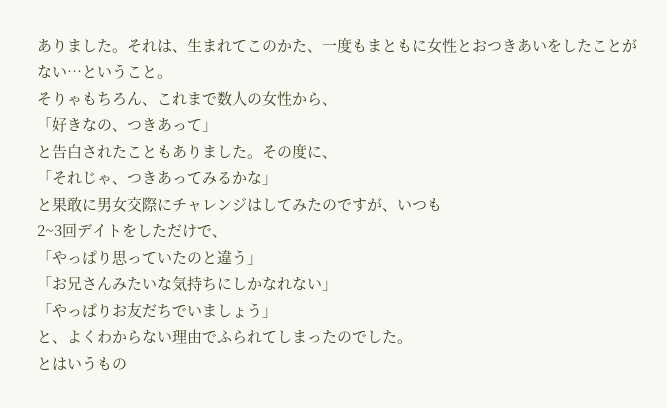ありました。それは、生まれてこのかた、一度もまともに女性とおつきあいをしたことがない…ということ。
そりゃもちろん、これまで数人の女性から、
「好きなの、つきあって」
と告白されたこともありました。その度に、
「それじゃ、つきあってみるかな」
と果敢に男女交際にチャレンジはしてみたのですが、いつも
2~3回デイトをしただけで、
「やっぱり思っていたのと違う」
「お兄さんみたいな気持ちにしかなれない」
「やっぱりお友だちでいましょう」
と、よくわからない理由でふられてしまったのでした。
とはいうもの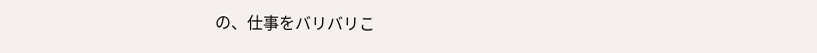の、仕事をバリバリこ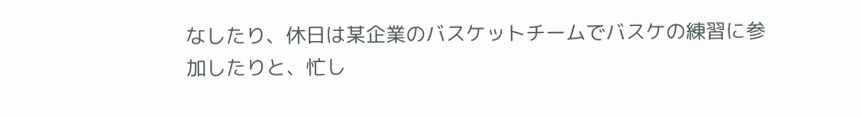なしたり、休日は某企業のバスケットチームでバスケの練習に参加したりと、忙し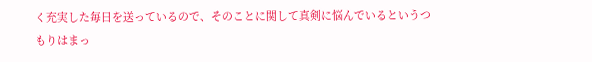く充実した毎日を送っているので、そのことに関して真剣に悩んでいるというつもりはまっ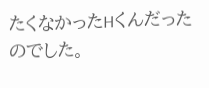たくなかったHくんだったのでした。